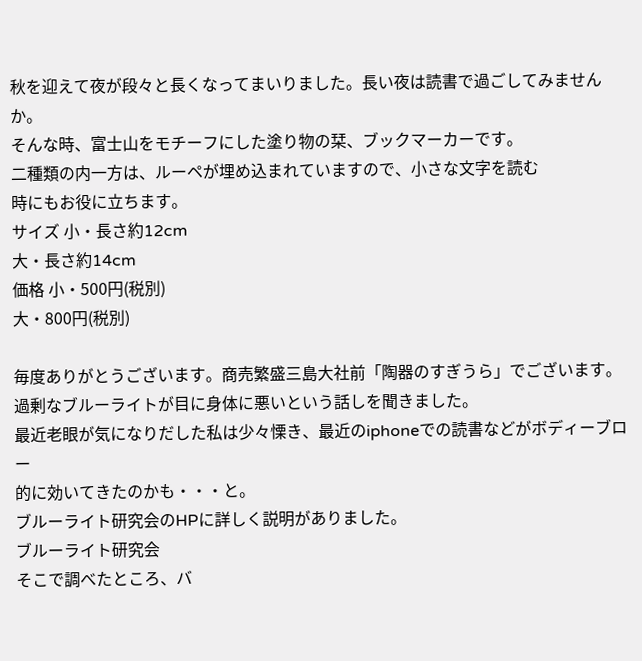秋を迎えて夜が段々と長くなってまいりました。長い夜は読書で過ごしてみませんか。
そんな時、富士山をモチーフにした塗り物の栞、ブックマーカーです。
二種類の内一方は、ルーペが埋め込まれていますので、小さな文字を読む
時にもお役に立ちます。
サイズ 小・長さ約12cm
大・長さ約14cm
価格 小・500円(税別)
大・800円(税別)

毎度ありがとうございます。商売繁盛三島大社前「陶器のすぎうら」でございます。
過剰なブルーライトが目に身体に悪いという話しを聞きました。
最近老眼が気になりだした私は少々慄き、最近のiphoneでの読書などがボディーブロー
的に効いてきたのかも・・・と。
ブルーライト研究会のHPに詳しく説明がありました。
ブルーライト研究会
そこで調べたところ、バ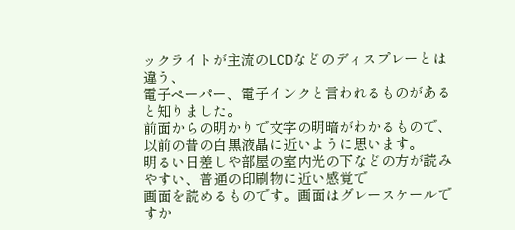ックライトが主流のLCDなどのディスプレーとは違う、
電子ペーパー、電子インクと言われるものがあると知りました。
前面からの明かりで文字の明暗がわかるもので、以前の昔の白黒液晶に近いように思います。
明るい日差しや部屋の室内光の下などの方が読みやすい、普通の印刷物に近い感覚で
画面を読めるものです。画面はグレースケールですか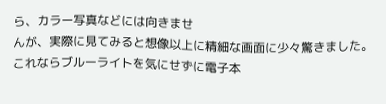ら、カラー写真などには向きませ
んが、実際に見てみると想像以上に精細な画面に少々驚きました。
これならブルーライトを気にせずに電子本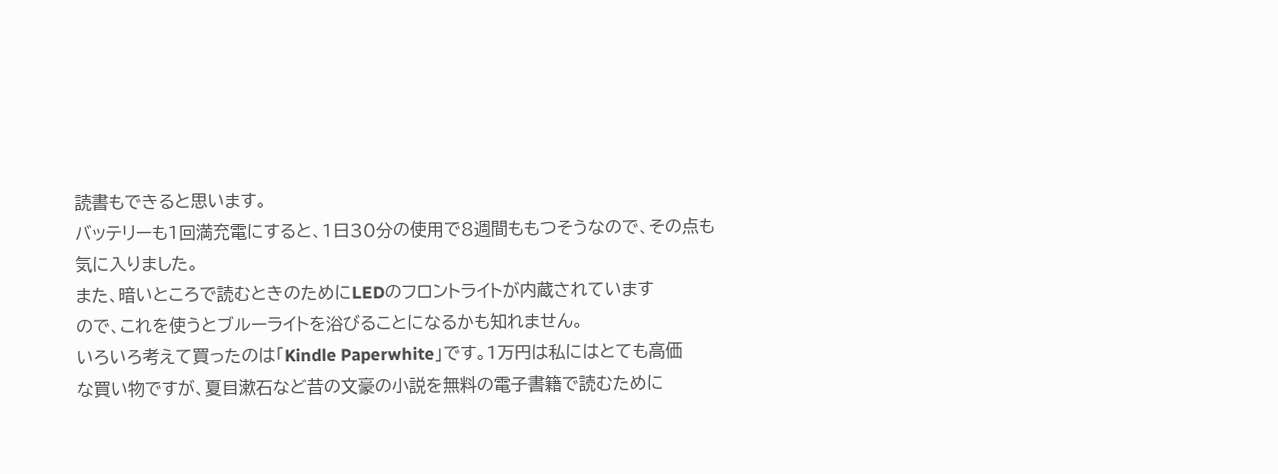読書もできると思います。
バッテリーも1回満充電にすると、1日30分の使用で8週間ももつそうなので、その点も気に入りました。
また、暗いところで読むときのためにLEDのフロントライトが内蔵されています
ので、これを使うとブルーライトを浴びることになるかも知れません。
いろいろ考えて買ったのは「Kindle Paperwhite」です。1万円は私にはとても高価
な買い物ですが、夏目漱石など昔の文豪の小説を無料の電子書籍で読むために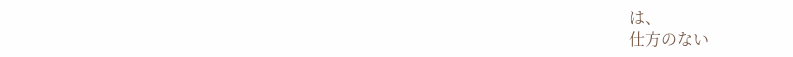は、
仕方のない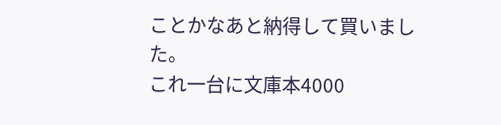ことかなあと納得して買いました。
これ一台に文庫本4000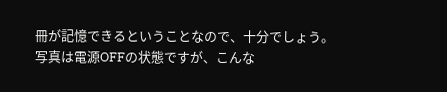冊が記憶できるということなので、十分でしょう。
写真は電源OFFの状態ですが、こんな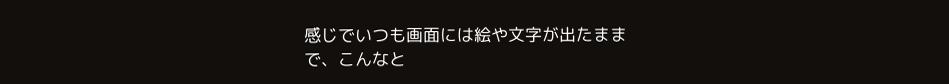感じでいつも画面には絵や文字が出たまま
で、こんなと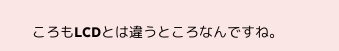ころもLCDとは違うところなんですね。